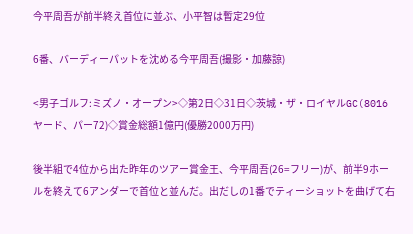今平周吾が前半終え首位に並ぶ、小平智は暫定29位

6番、バーディーパットを沈める今平周吾(撮影・加藤諒)

<男子ゴルフ:ミズノ・オープン>◇第2日◇31日◇茨城・ザ・ロイヤルGC(8016ヤード、パー72)◇賞金総額1億円(優勝2000万円)

後半組で4位から出た昨年のツアー賞金王、今平周吾(26=フリー)が、前半9ホールを終えて6アンダーで首位と並んだ。出だしの1番でティーショットを曲げて右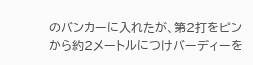のバンカーに入れたが、第2打をピンから約2メートルにつけバーディーを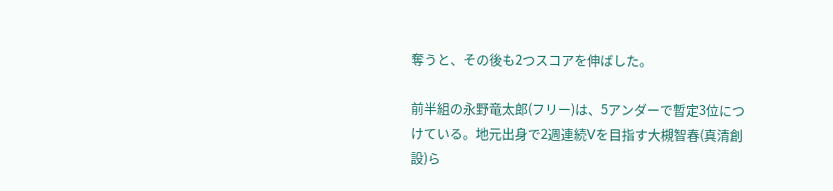奪うと、その後も2つスコアを伸ばした。

前半組の永野竜太郎(フリー)は、5アンダーで暫定3位につけている。地元出身で2週連続Vを目指す大槻智春(真清創設)ら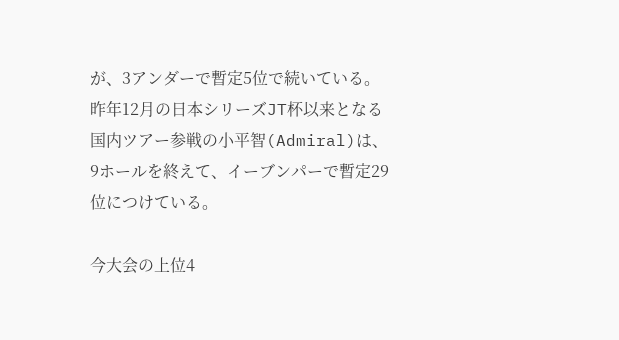が、3アンダーで暫定5位で続いている。昨年12月の日本シリーズJT杯以来となる国内ツアー参戦の小平智(Admiral)は、9ホールを終えて、イーブンパーで暫定29位につけている。

今大会の上位4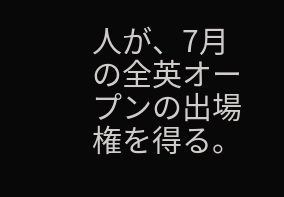人が、7月の全英オープンの出場権を得る。